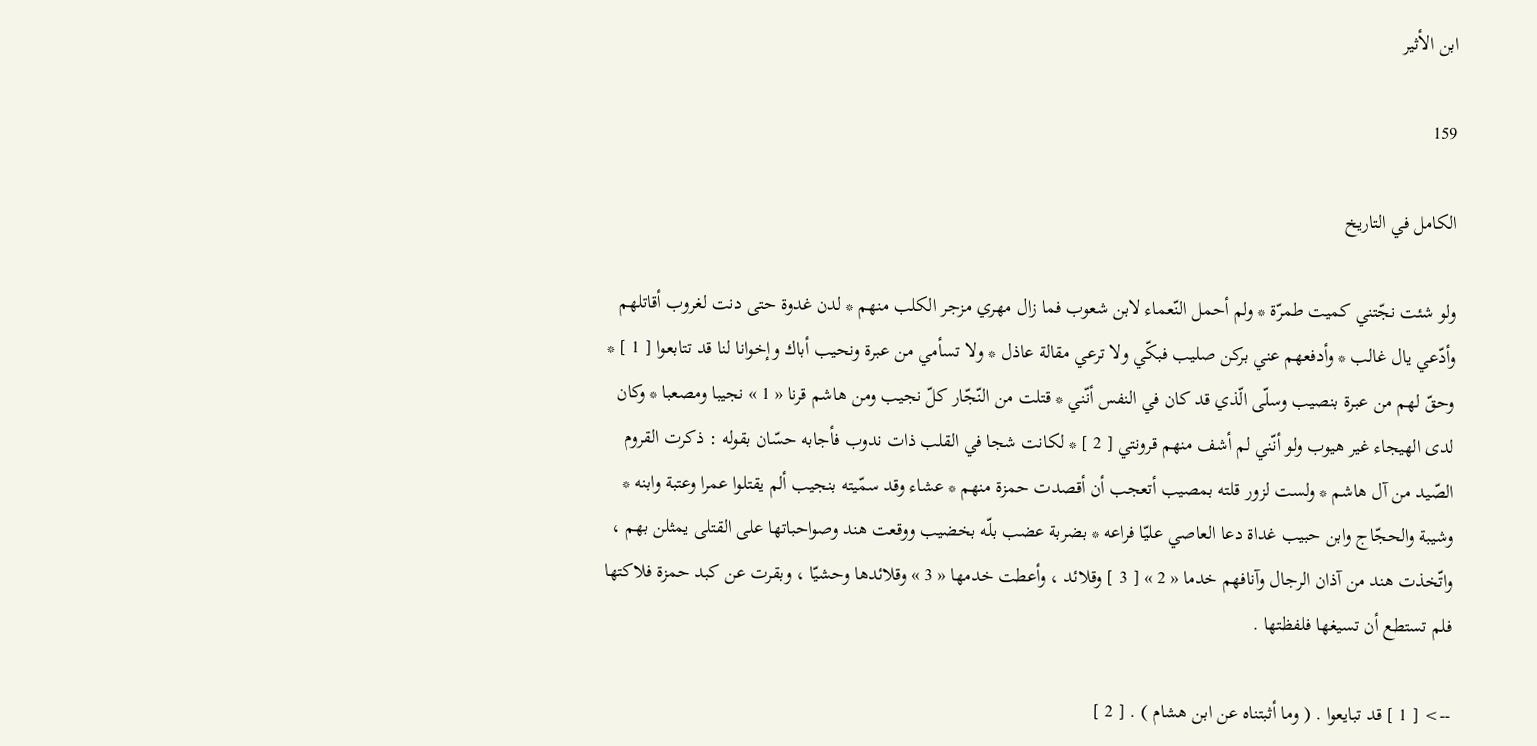ابن الأثير

159

الكامل في التاريخ

ولو شئت نجّتني كميت طمرّة * ولم أحمل النّعماء لابن شعوب فما زال مهري مزجر الكلب منهم * لدن غدوة حتى دنت لغروب أقاتلهم وأدّعي يال غالب * وأدفعهم عني بركن صليب فبكّي ولا ترعي مقالة عاذل * ولا تسأمي من عبرة ونحيب أباك وإخوانا لنا قد تتابعوا [ 1 ] * وحقّ لهم من عبرة بنصيب وسلّى الّذي قد كان في النفس أنّني * قتلت من النّجّار كلّ نجيب ومن هاشم قرنا « 1 » نجيبا ومصعبا * وكان لدى الهيجاء غير هيوب ولو أنّني لم أشف منهم قرونتي [ 2 ] * لكانت شجا في القلب ذات ندوب فأجابه حسّان بقوله : ذكرت القروم الصّيد من آل هاشم * ولست لزور قلته بمصيب أتعجب أن أقصدت حمزة منهم * عشاء وقد سمّيته بنجيب ألم يقتلوا عمرا وعتبة وابنه * وشيبة والحجّاج وابن حبيب غداة دعا العاصي عليّا فراعه * بضربة عضب بلّه بخضيب ووقعت هند وصواحباتها على القتلى يمثلن بهم ، واتّخذت هند من آذان الرجال وآنافهم خدما « 2 » [ 3 ] وقلائد ، وأعطت خدمها « 3 » وقلائدها وحشيّا ، وبقرت عن كبد حمزة فلاكتها فلم تستطع أن تسيغها فلفظتها .

--> [ 1 ] قد تبايعوا . ( وما أثبتناه عن ابن هشام ) . [ 2 ]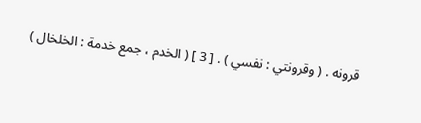قرونه . ( وقرونتي : نفسي ) . [ 3 ] ( الخدم ، جمع خدمة : الخلخال )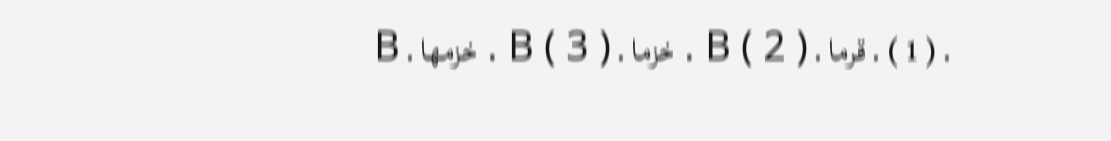. ( 1 ) . قرما . B ( 2 ) . خزما . B ( 3 ) . خزمها . B